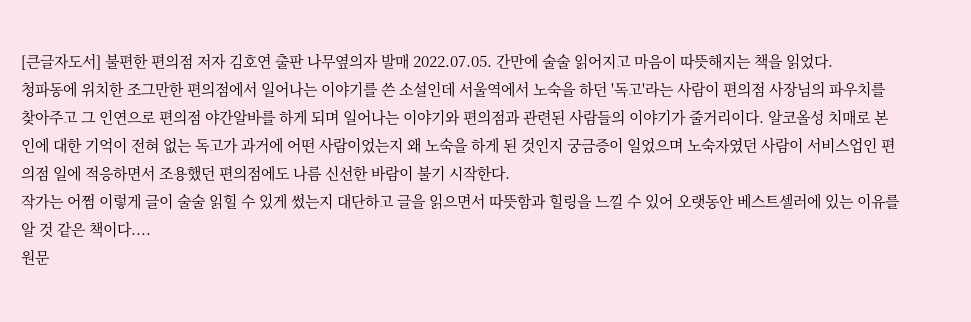[큰글자도서] 불편한 편의점 저자 김호연 출판 나무옆의자 발매 2022.07.05. 간만에 술술 읽어지고 마음이 따뜻해지는 책을 읽었다.
청파동에 위치한 조그만한 편의점에서 일어나는 이야기를 쓴 소설인데 서울역에서 노숙을 하던 '독고'라는 사람이 편의점 사장님의 파우치를 찾아주고 그 인연으로 편의점 야간알바를 하게 되며 일어나는 이야기와 편의점과 관련된 사람들의 이야기가 줄거리이다. 알코올성 치매로 본인에 대한 기억이 전혀 없는 독고가 과거에 어떤 사람이었는지 왜 노숙을 하게 된 것인지 궁금증이 일었으며 노숙자였던 사람이 서비스업인 편의점 일에 적응하면서 조용했던 편의점에도 나름 신선한 바람이 불기 시작한다.
작가는 어쩜 이렇게 글이 술술 읽힐 수 있게 썼는지 대단하고 글을 읽으면서 따뜻함과 힐링을 느낄 수 있어 오랫동안 베스트셀러에 있는 이유를 알 것 같은 책이다....
원문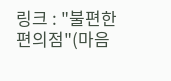링크 : "불편한 편의점"(마음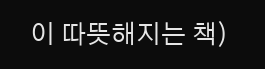이 따뜻해지는 책)